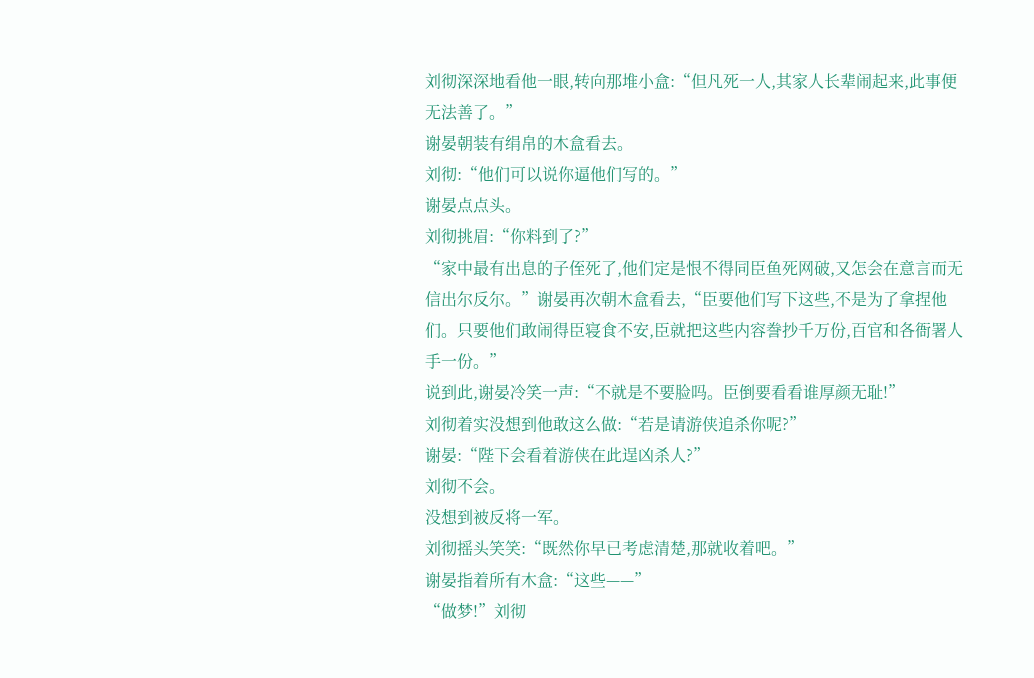刘彻深深地看他一眼,转向那堆小盒:“但凡死一人,其家人长辈闹起来,此事便无法善了。”
谢晏朝装有绢帛的木盒看去。
刘彻:“他们可以说你逼他们写的。”
谢晏点点头。
刘彻挑眉:“你料到了?”
“家中最有出息的子侄死了,他们定是恨不得同臣鱼死网破,又怎会在意言而无信出尔反尔。”谢晏再次朝木盒看去,“臣要他们写下这些,不是为了拿捏他们。只要他们敢闹得臣寝食不安,臣就把这些内容誊抄千万份,百官和各衙署人手一份。”
说到此,谢晏冷笑一声:“不就是不要脸吗。臣倒要看看谁厚颜无耻!”
刘彻着实没想到他敢这么做:“若是请游侠追杀你呢?”
谢晏:“陛下会看着游侠在此逞凶杀人?”
刘彻不会。
没想到被反将一军。
刘彻摇头笑笑:“既然你早已考虑清楚,那就收着吧。”
谢晏指着所有木盒:“这些——”
“做梦!”刘彻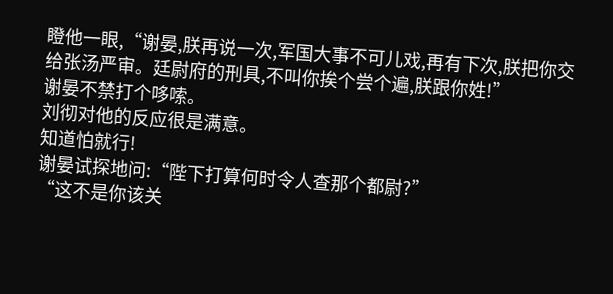瞪他一眼,“谢晏,朕再说一次,军国大事不可儿戏,再有下次,朕把你交给张汤严审。廷尉府的刑具,不叫你挨个尝个遍,朕跟你姓!”
谢晏不禁打个哆嗦。
刘彻对他的反应很是满意。
知道怕就行!
谢晏试探地问:“陛下打算何时令人查那个都尉?”
“这不是你该关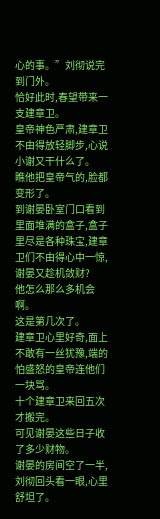心的事。”刘彻说完到门外。
恰好此时,春望带来一支建章卫。
皇帝神色严肃,建章卫不由得放轻脚步,心说小谢又干什么了。
瞧他把皇帝气的,脸都变形了。
到谢晏卧室门口看到里面堆满的盒子,盒子里尽是各种珠宝,建章卫们不由得心中一惊,谢晏又趁机敛财?
他怎么那么多机会啊。
这是第几次了。
建章卫心里好奇,面上不敢有一丝犹豫,端的怕盛怒的皇帝连他们一块骂。
十个建章卫来回五次才搬完。
可见谢晏这些日子收了多少财物。
谢晏的房间空了一半,刘彻回头看一眼,心里舒坦了。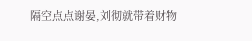隔空点点谢晏,刘彻就带着财物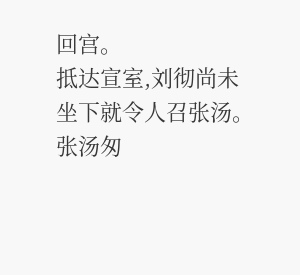回宫。
抵达宣室,刘彻尚未坐下就令人召张汤。
张汤匆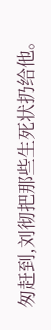匆赶到,刘彻把那些生死状扔给他。